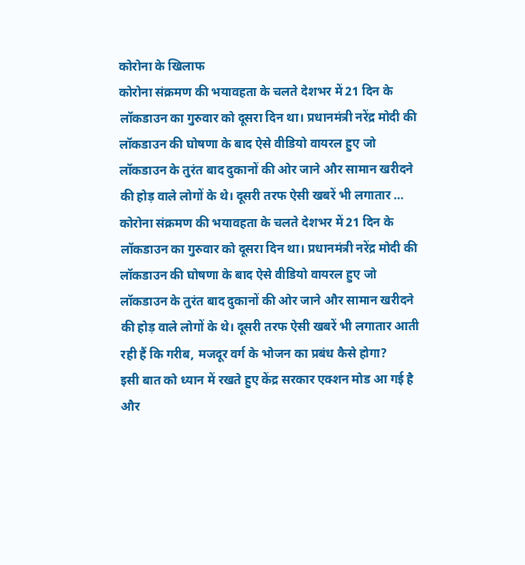कोरोना के खिलाफ
कोरोना संक्रमण की भयावहता के चलते देशभर में 21 दिन के लॉकडाउन का गुरुवार को दूसरा दिन था। प्रधानमंत्री नरेंद्र मोदी की लॉकडाउन की घोषणा के बाद ऐसे वीडियो वायरल हुए जो लॉकडाउन के तुरंत बाद दुकानों की ओर जाने और सामान खरीदने की होड़ वाले लोगों के थे। दूसरी तरफ ऐसी खबरें भी लगातार …
कोरोना संक्रमण की भयावहता के चलते देशभर में 21 दिन के लॉकडाउन का गुरुवार को दूसरा दिन था। प्रधानमंत्री नरेंद्र मोदी की लॉकडाउन की घोषणा के बाद ऐसे वीडियो वायरल हुए जो लॉकडाउन के तुरंत बाद दुकानों की ओर जाने और सामान खरीदने की होड़ वाले लोगों के थे। दूसरी तरफ ऐसी खबरें भी लगातार आती रही हैं कि गरीब, मजदूर वर्ग के भोजन का प्रबंध कैसे होगा?
इसी बात को ध्यान में रखते हुए केंद्र सरकार एक्शन मोड आ गई है और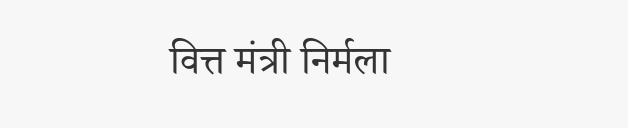वित्त मंत्री निर्मला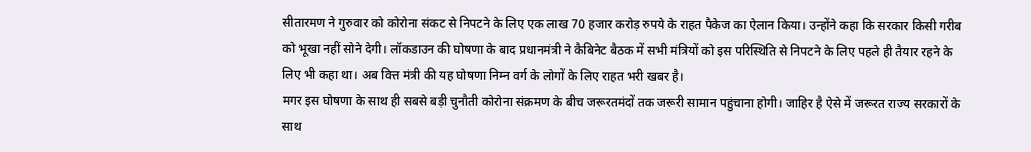सीतारमण ने गुरुवार को कोरोना संकट से निपटने के लिए एक लाख 70 हजार करोड़ रुपये के राहत पैकेज का ऐलान किया। उन्होंने कहा कि सरकार किसी गरीब को भूखा नहीं सोने देगी। लॉकडाउन की घोषणा के बाद प्रधानमंत्री ने कैबिनेट बैठक में सभी मंत्रियों को इस परिस्थिति से निपटने के लिए पहले ही तैयार रहने के लिए भी कहा था। अब वित्त मंत्री की यह घोषणा निम्न वर्ग के लोगों के लिए राहत भरी खबर है।
मगर इस घोषणा के साथ ही सबसे बड़ी चुनौती कोरोना संक्रमण के बीच जरूरतमंदों तक जरूरी सामान पहुंचाना होगी। जाहिर है ऐसे में जरूरत राज्य सरकारों के साथ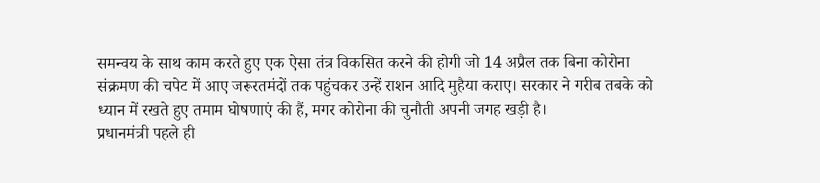समन्वय के साथ काम करते हुए एक ऐसा तंत्र विकसित करने की होगी जो 14 अप्रैल तक बिना कोरोना संक्रमण की चपेट में आए जरूरतमंदों तक पहुंचकर उन्हें राशन आदि मुहैया कराए। सरकार ने गरीब तबके को ध्यान में रखते हुए तमाम घोषणाएं की हैं, मगर कोरोना की चुनौती अपनी जगह खड़ी है।
प्रधानमंत्री पहले ही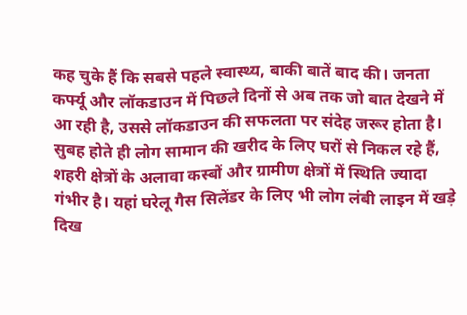कह चुके हैं कि सबसे पहले स्वास्थ्य, बाकी बातें बाद की। जनता कर्फ्यू और लॉकडाउन में पिछले दिनों से अब तक जो बात देखने में आ रही है, उससे लॉकडाउन की सफलता पर संदेह जरूर होता है। सुबह होते ही लोग सामान की खरीद के लिए घरों से निकल रहे हैं, शहरी क्षेत्रों के अलावा कस्बों और ग्रामीण क्षेत्रों में स्थिति ज्यादा गंभीर है। यहां घरेलू गैस सिलेंडर के लिए भी लोग लंबी लाइन में खड़े दिख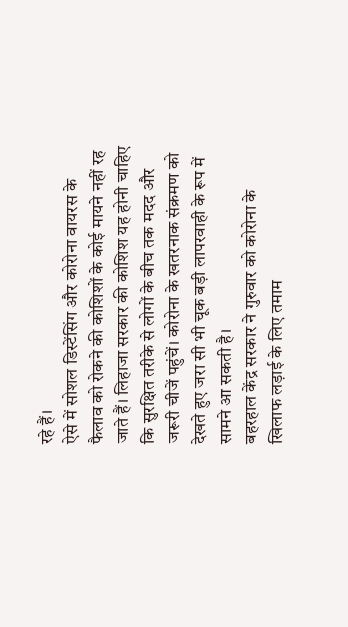रहे हैं।
ऐसे में सोशल डिस्टेंसिंग और कोरोना वायरस के फैलाव को रोकने की कोशिशों के कोई मायने नहीं रह जाते हैं। लिहाजा सरकार की कोशिश यह होनी चाहिए कि सुरक्षित तरीके से लोगों के बीच तक मदद और जरूरी चीजें पहुंचें। कोरोना के खतरनाक संक्रमण को देखते हुए जरा सी भी चूक बड़ी लापरवाही के रूप में सामने आ सकती है।
बहरहाल केंद्र सरकार ने गुरुवार को कोरोना के खिलाफ लड़ाई के लिए तमाम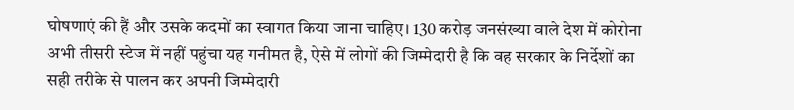घोषणाएं की हैं और उसके कदमों का स्वागत किया जाना चाहिए। 130 करोड़ जनसंख्या वाले देश में कोरोना अभी तीसरी स्टेज में नहीं पहुंचा यह गनीमत है, ऐसे में लोगों की जिम्मेदारी है कि वह सरकार के निर्देशों का सही तरीके से पालन कर अपनी जिम्मेदारी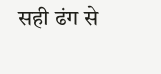सही ढंग से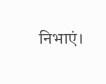निभाएं।